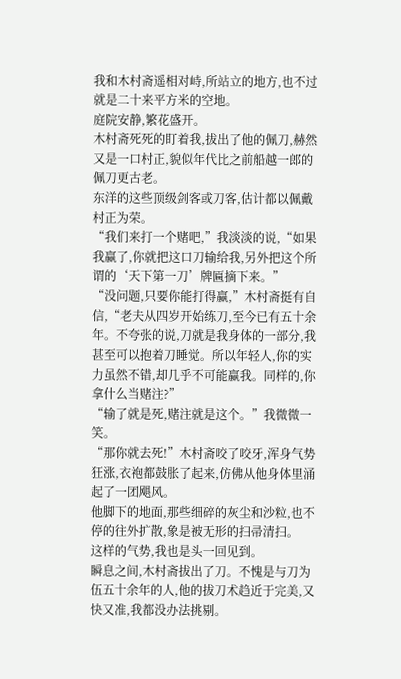我和木村斋遥相对峙,所站立的地方,也不过就是二十来平方米的空地。
庭院安静,繁花盛开。
木村斋死死的盯着我,拔出了他的佩刀,赫然又是一口村正,貌似年代比之前船越一郎的佩刀更古老。
东洋的这些顶级剑客或刀客,估计都以佩戴村正为荣。
“我们来打一个赌吧,”我淡淡的说,“如果我赢了,你就把这口刀输给我,另外把这个所谓的‘天下第一刀’牌匾摘下来。”
“没问题,只要你能打得赢,”木村斋挺有自信,“老夫从四岁开始练刀,至今已有五十余年。不夸张的说,刀就是我身体的一部分,我甚至可以抱着刀睡觉。所以年轻人,你的实力虽然不错,却几乎不可能赢我。同样的,你拿什么当赌注?”
“输了就是死,赌注就是这个。”我微微一笑。
“那你就去死!”木村斋咬了咬牙,浑身气势狂涨,衣袍都鼓胀了起来,仿佛从他身体里涌起了一团飓风。
他脚下的地面,那些细碎的灰尘和沙粒,也不停的往外扩散,象是被无形的扫帚清扫。
这样的气势,我也是头一回见到。
瞬息之间,木村斋拔出了刀。不愧是与刀为伍五十余年的人,他的拔刀术趋近于完美,又快又准,我都没办法挑剔。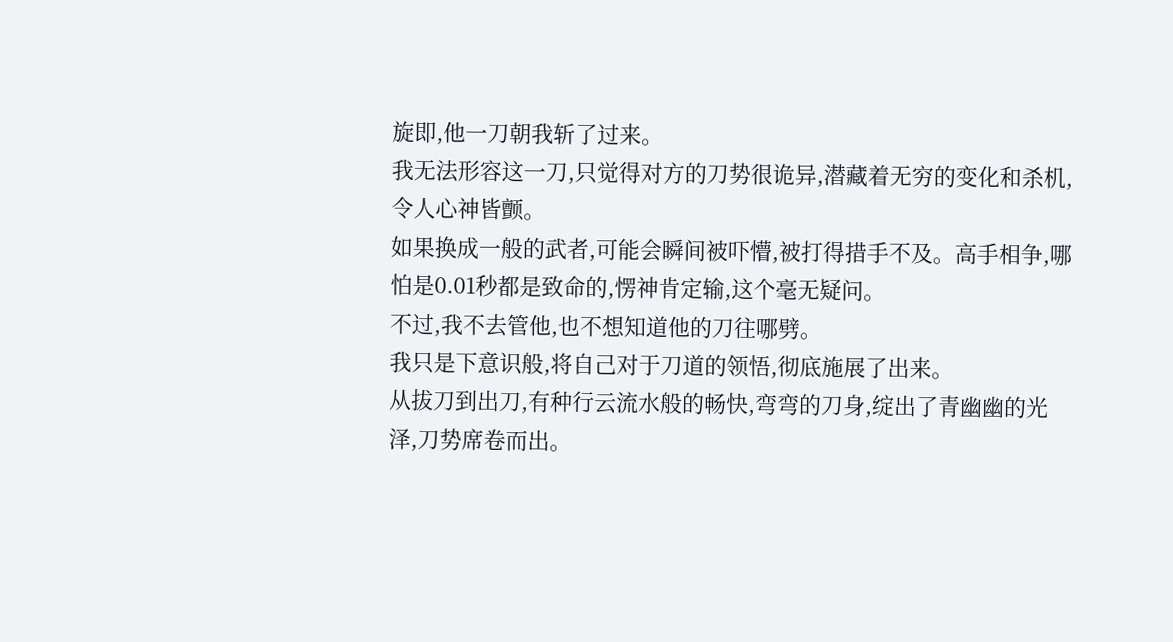旋即,他一刀朝我斩了过来。
我无法形容这一刀,只觉得对方的刀势很诡异,潜藏着无穷的变化和杀机,令人心神皆颤。
如果换成一般的武者,可能会瞬间被吓懵,被打得措手不及。高手相争,哪怕是0.01秒都是致命的,愣神肯定输,这个毫无疑问。
不过,我不去管他,也不想知道他的刀往哪劈。
我只是下意识般,将自己对于刀道的领悟,彻底施展了出来。
从拔刀到出刀,有种行云流水般的畅快,弯弯的刀身,绽出了青幽幽的光泽,刀势席卷而出。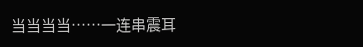当当当当……一连串震耳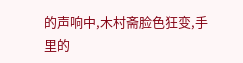的声响中,木村斋脸色狂变,手里的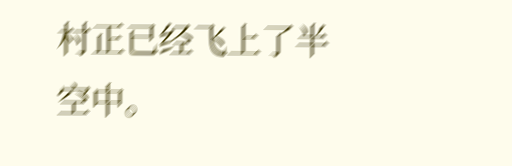村正已经飞上了半空中。